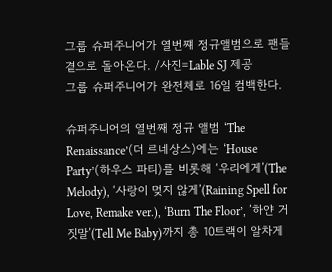그룹 슈퍼주니어가 열번쨰 정규앨범으로 팬들 곁으로 돌아온다. /사진=Lable SJ 제공
그룹 슈퍼주니어가 완전체로 16일 컴백한다.

슈퍼주니어의 열번째 정규 앨범 ‘The Renaissance’(더 르네상스)에는 ‘House Party’(하우스 파티)를 비롯해 ‘우리에게’(The Melody), ‘사랑이 멎지 않게’(Raining Spell for Love, Remake ver.), ‘Burn The Floor’, ’하얀 거짓말’(Tell Me Baby)까지 총 10트랙이 알차게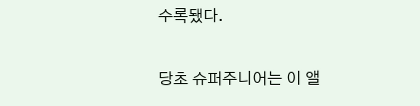수록됐다.

당초 슈퍼주니어는 이 앨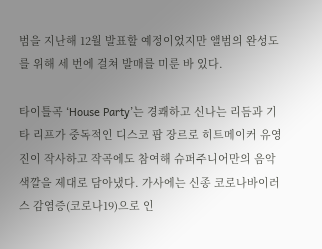범을 지난해 12월 발표할 예정이었지만 앨범의 완성도를 위해 세 번에 걸쳐 발매를 미룬 바 있다.

타이틀곡 ‘House Party’는 경쾌하고 신나는 리듬과 기타 리프가 중독적인 디스코 팝 장르로 히트메이커 유영진이 작사하고 작곡에도 참여해 슈퍼주니어만의 음악 색깔을 제대로 담아냈다. 가사에는 신종 코로나바이러스 감염증(코로나19)으로 인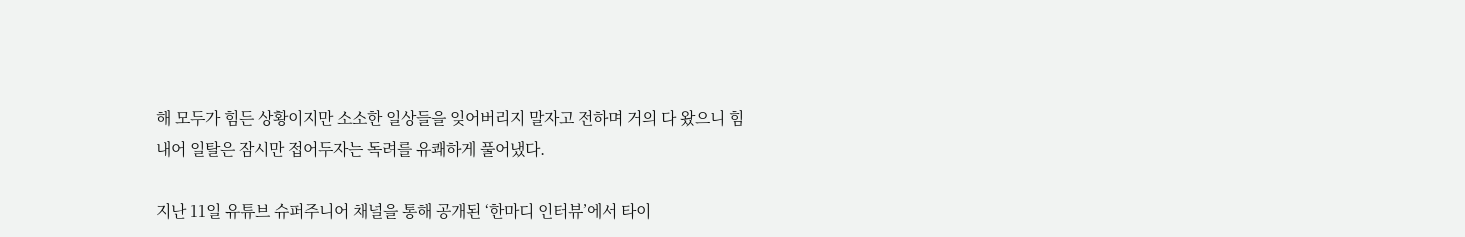해 모두가 힘든 상황이지만 소소한 일상들을 잊어버리지 말자고 전하며 거의 다 왔으니 힘내어 일탈은 잠시만 접어두자는 독려를 유쾌하게 풀어냈다.

지난 11일 유튜브 슈퍼주니어 채널을 통해 공개된 ‘한마디 인터뷰’에서 타이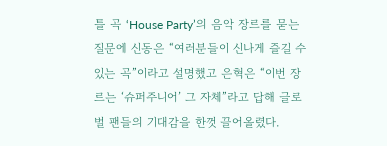틀 곡 ‘House Party’의 음악 장르를 묻는 질문에 신동은 “여러분들이 신나게 즐길 수 있는 곡”이라고 설명했고 은혁은 “이번 장르는 ‘슈퍼주니어’ 그 자체”라고 답해 글로벌 팬들의 기대감을 한껏 끌어올렸다.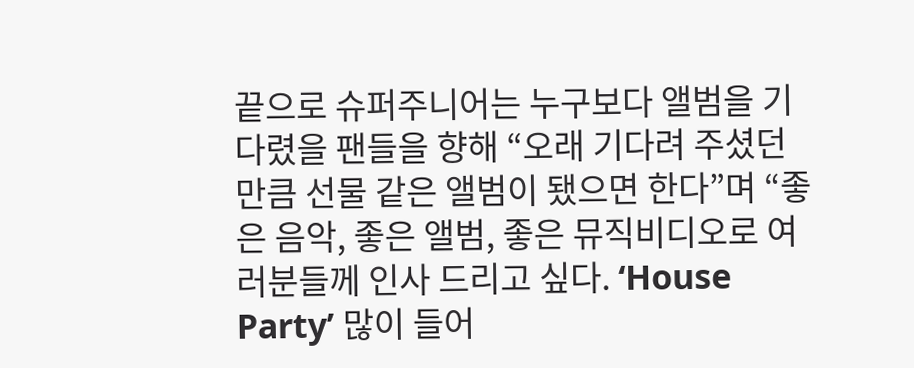끝으로 슈퍼주니어는 누구보다 앨범을 기다렸을 팬들을 향해 “오래 기다려 주셨던 만큼 선물 같은 앨범이 됐으면 한다”며 “좋은 음악, 좋은 앨범, 좋은 뮤직비디오로 여러분들께 인사 드리고 싶다. ‘House Party’ 많이 들어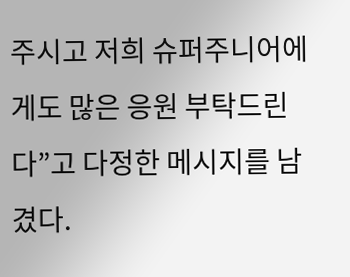주시고 저희 슈퍼주니어에게도 많은 응원 부탁드린다”고 다정한 메시지를 남겼다.